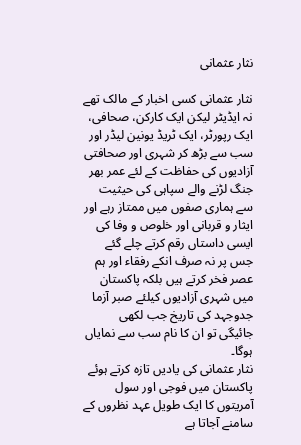نثار عثمانی

نثار عثمانی کسی اخبار کے مالک تھے نہ ایڈیٹر لیکن ایک کارکن، صحافی، ایک رپورٹر، ایک ٹریڈ یونین لیڈر اور سب سے بڑھ کر شہری اور صحافتی آزادیوں کی حفاظت کے لئے عمر بھر جنگ لڑنے والے سپاہی کی حیثیت سے ہماری صفوں میں ممتاز رہے اور ایثار و قربانی اور خلوص و وفا کی ایسی داستاں رقم کرتے چلے گئے جس پر نہ صرف انکے رفقاء اور ہم عصر فخر کرتے ہیں بلکہ پاکستان میں شہری آزادیوں کیلئے صبر آزما جدوجہد کی تاریخ جب لکھی جائیگی تو ان کا نام سب سے نمایاں ہوگا۔
نثار عثمانی کی یادیں تازہ کرتے ہوئے پاکستان میں فوجی اور سول آمریتوں کا ایک طویل عہد نظروں کے سامنے آجاتا ہے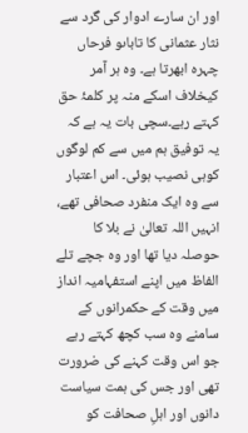اور ان سارے ادوار کی گرد سے نثار عثمانی کا تاباںو فرحاں چہرہ ابھرتا ہے۔ وہ ہر آمر کیخلاف اسکے منہ پر کلمۂ حق کہتے رہے۔سچی بات یہ ہے کہ یہ توفیق ہم میں سے کم لوگوں کوہی نصیب ہوئی۔ اس اعتبار سے وہ ایک منفرد صحافی تھے، انہیں اللہ تعالیٰ نے بلا کا حوصلہ دیا تھا اور وہ جچے تلے الفاظ میں اپنے استفہامیہ انداز میں وقت کے حکمرانوں کے سامنے وہ سب کچھ کہتے رہے جو اس وقت کہنے کی ضرورت تھی اور جس کی ہمت سیاست دانوں اور اہلِ صحافت کو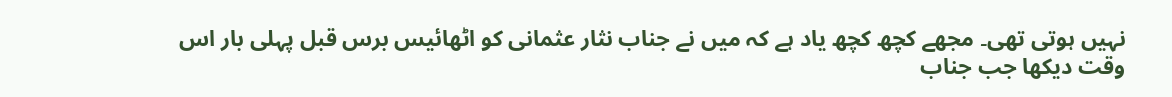نہیں ہوتی تھی۔ مجھے کچھ کچھ یاد ہے کہ میں نے جناب نثار عثمانی کو اٹھائیس برس قبل پہلی بار اس وقت دیکھا جب جناب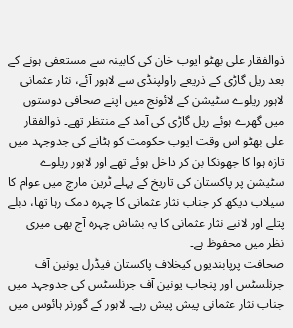ذوالفقار علی بھٹو ایوب خان کی کابینہ سے مستعفی ہونے کے بعد ریل گاڑی کے ذریعے راولپنڈی سے لاہور آئے، نثار عثمانی لاہور ریلوے سٹیشن کے لائونج میں اپنے صحافی دوستوں میں گھرے ہوئے ریل گاڑی کی آمد کے منتظر تھے۔ ذوالفقار علی بھٹو اس وقت ایوب حکومت کو ہٹانے کی جدوجہد میں تازہ ہوا کا جھونکا بن کر داخل ہوئے تھے اور لاہور ریلوے سٹیشن پر پاکستان کی تاریخ کے پہلے ٹرین مارچ میں عوام کا سیلاب دیکھ کر جناب نثار عثمانی کا چہرہ دمک رہا تھا، دبلے پتلے اور لانبے نثار عثمانی کا یہ بشاش چہرہ آج بھی میری نظر میں محفوظ ہے۔
صحافت پرپابندیوں کیخلاف پاکستان فیڈرل یونین آف جرنلسٹس اور پنجاب یونین آف جرنلسٹس کی جدوجہد میں جناب نثار عثمانی پیش پیش رہے۔ لاہور کے گورنر ہائوس میں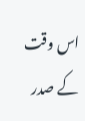اس وقت کے صدر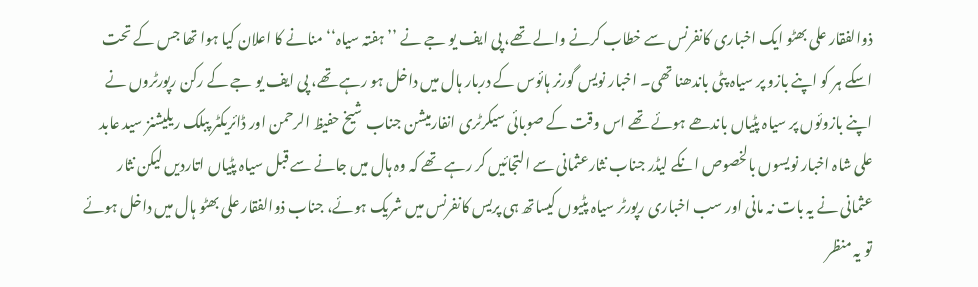ذوالفقار علی بھٹو ایک اخباری کانفرنس سے خطاب کرنے والے تھے، پی ایف یو جے نے ’’ہفتہ سیاہ‘‘ منانے کا اعلان کیا ہوا تھا جس کے تحت اسکے ہر کو اپنے بازو پر سیاہ پٹی باندھنا تھی۔ اخبار نویس گورنر ہائوس کے دربار ہال میں داخل ہو رہے تھے، پی ایف یو جے کے رکن رپورٹروں نے اپنے بازوئوں پر سیاہ پٹیاں باندھے ہوئے تھے اس وقت کے صوبائی سیکرٹری انفارمیشن جناب شیخ حفیظ الرحمن اور ڈائریکٹر پبلک ریلیشنز سید عابد علی شاہ اخبار نویسوں بالخصوص انکے لیڈر جناب نثارعثمانی سے التجائیں کر رہے تھے کہ وہ ہال میں جانے سے قبل سیاہ پٹیاں اتاردیں لیکن نثار عثمانی نے یہ بات نہ مانی اور سب اخباری رپورٹر سیاہ پٹیوں کیساتھ ہی پریس کانفرنس میں شریک ہوئے، جناب ذوالفقار علی بھٹو ہال میں داخل ہوئے تو یہ منظر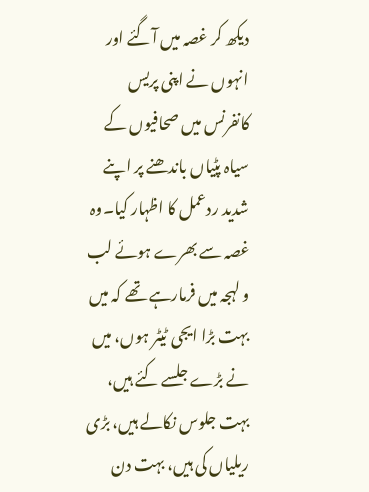دیکھ کر غصہ میں آگئے اور انہوں نے اپنی پریس کانفرنس میں صحافیوں کے سیاہ پٹیاں باندھنے پر اپنے شدید ردعمل کا اظہار کیا۔وہ غصہ سے بھرے ہوئے لب و لہجہ میں فرمارہے تھے کہ میں بہت بڑا ایجی ٹیٹر ہوں، میں نے بڑے جلسے کئے ہیں، بہت جلوس نکالے ہیں، بڑی ریلیاں کی ہیں، بہت دن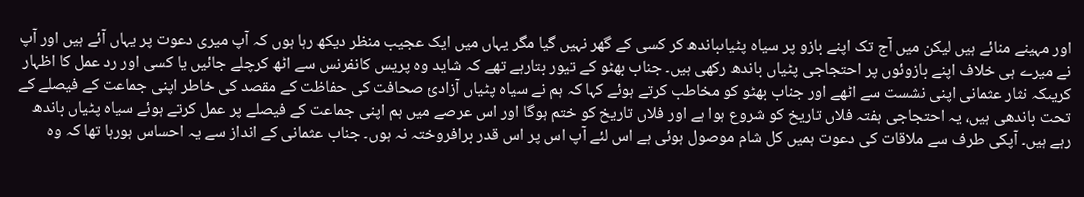اور مہینے منائے ہیں لیکن میں آج تک اپنے بازو پر سیاہ پٹیاںباندھ کر کسی کے گھر نہیں گیا مگر یہاں میں ایک عجیب منظر دیکھ رہا ہوں کہ آپ میری دعوت پر یہاں آئے ہیں اور آپ نے میرے ہی خلاف اپنے بازوئوں پر احتجاجی پٹیاں باندھ رکھی ہیں۔ جناب بھٹو کے تیور بتارہے تھے کہ شاید وہ پریس کانفرنس سے اٹھ کرچلے جائیں یا کسی اور رد عمل کا اظہار کریںکہ نثار عثمانی اپنی نشست سے اٹھے اور جناب بھٹو کو مخاطب کرتے ہوئے کہا کہ ہم نے سیاہ پٹیاں آزادیٔ صحافت کی حفاظت کے مقصد کی خاطر اپنی جماعت کے فیصلے کے تحت باندھی ہیں، یہ احتجاجی ہفتہ فلاں تاریخ کو شروع ہوا ہے اور فلاں تاریخ کو ختم ہوگا اور اس عرصے میں ہم اپنی جماعت کے فیصلے پر عمل کرتے ہوئے سیاہ پٹیاں باندھ رہے ہیں۔ آپکی طرف سے ملاقات کی دعوت ہمیں کل شام موصول ہوئی ہے اس لئے آپ اس پر اس قدر برافروختہ نہ ہوں۔ جناب عثمانی کے انداز سے یہ احساس ہورہا تھا کہ وہ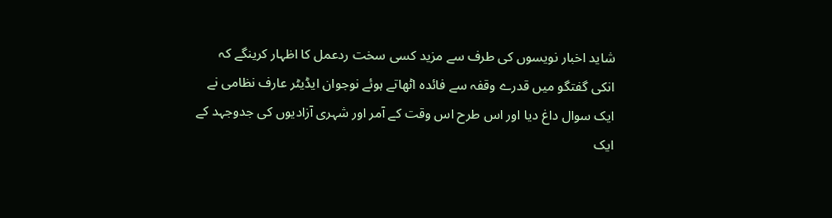شاید اخبار نویسوں کی طرف سے مزید کسی سخت ردعمل کا اظہار کرینگے کہ انکی گفتگو میں قدرے وقفہ سے فائدہ اٹھاتے ہوئے نوجوان ایڈیٹر عارف نظامی نے ایک سوال داغ دیا اور اس طرح اس وقت کے آمر اور شہری آزادیوں کی جدوجہد کے ایک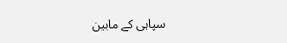سپاہی کے مابین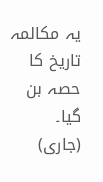یہ مکالمہ تاریخ کا حصہ بن گیا۔ (جاری)